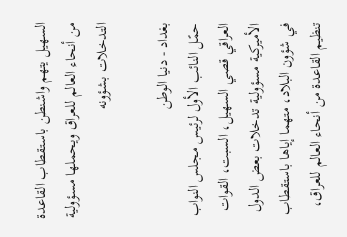السهيل يتهم واشنطن باستقطاب القاعدة من أنحاء العالم للعراق ويحملها مسؤولية التدخلات بشؤونه

بغداد - دنيا الوطن
حمًل النائب الأول لرئيس مجلس النواب العراقي قصي السهيل، السبت، القوات الأميركية مسؤولية تدخلات بعض الدول في شؤون البلاد، متهما إياها باستقطاب تنظيم القاعدة من أنحاء العالم للعراق،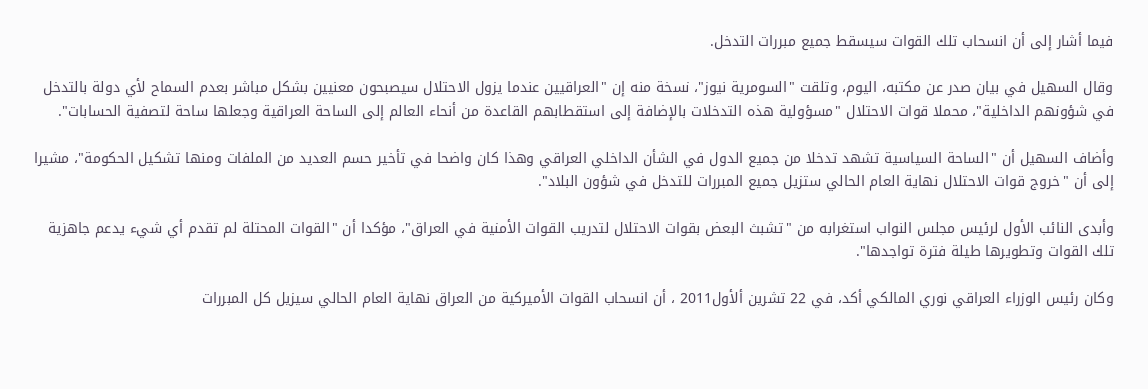فيما أشار إلى أن انسحاب تلك القوات سيسقط جميع مبررات التدخل.

وقال السهيل في بيان صدر عن مكتبه، اليوم، وتلقت "السومرية نيوز"، نسخة منه إن "العراقيين عندما يزول الاحتلال سيصبحون معنيين بشكل مباشر بعدم السماح لأي دولة بالتدخل في شؤونهم الداخلية"، محملا قوات الاحتلال "مسؤولية هذه التدخلات بالإضافة إلى استقطابهم القاعدة من أنحاء العالم إلى الساحة العراقية وجعلها ساحة لتصفية الحسابات".

وأضاف السهيل أن "الساحة السياسية تشهد تدخلا من جميع الدول في الشأن الداخلي العراقي وهذا كان واضحا في تأخير حسم العديد من الملفات ومنها تشكيل الحكومة"، مشيرا إلى أن "خروج قوات الاحتلال نهاية العام الحالي ستزيل جميع المبررات للتدخل في شؤون البلاد".

وأبدى النائب الأول لرئيس مجلس النواب استغرابه من "تشبث البعض بقوات الاحتلال لتدريب القوات الأمنية في العراق"، مؤكدا أن "القوات المحتلة لم تقدم أي شيء يدعم جاهزية تلك القوات وتطويرها طيلة فترة تواجدها".

وكان رئيس الوزراء العراقي نوري المالكي أكد، في 22 تشرين ألأول2011 ، أن انسحاب القوات الأميركية من العراق نهاية العام الحالي سيزيل كل المبررات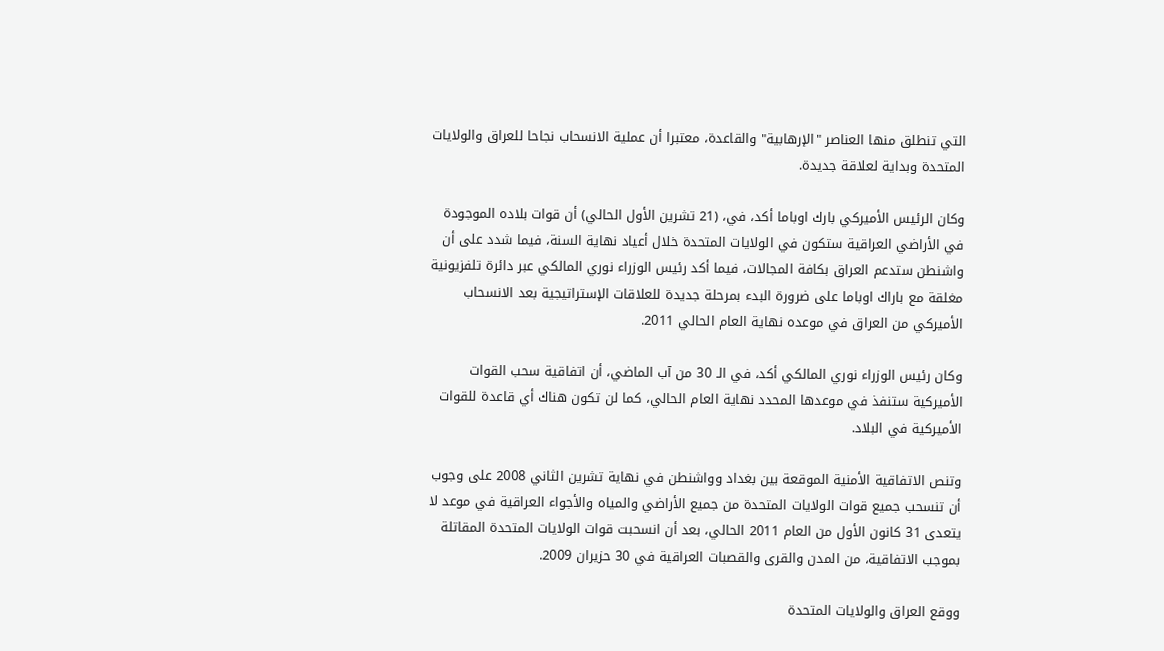التي تنطلق منها العناصر "الإرهابية" والقاعدة، معتبرا أن عملية الانسحاب نجاحا للعراق والولايات المتحدة وبداية لعلاقة جديدة.

وكان الرئيس الأميركي بارك اوباما أكد، في، (21 تشرين الأول الحالي) أن قوات بلاده الموجودة في الأراضي العراقية ستكون في الولايات المتحدة خلال أعياد نهاية السنة، فيما شدد على أن واشنطن ستدعم العراق بكافة المجالات، فيما أكد رئيس الوزراء نوري المالكي عبر دائرة تلفزيونية مغلقة مع باراك اوباما على ضرورة البدء بمرحلة جديدة للعلاقات الإستراتيجية بعد الانسحاب الأميركي من العراق في موعده نهاية العام الحالي 2011.

وكان رئيس الوزراء نوري المالكي أكد، في الـ 30 من آب الماضي، أن اتفاقية سحب القوات الأميركية ستنفذ في موعدها المحدد نهاية العام الحالي، كما لن تكون هناك أي قاعدة للقوات الأميركية في البلاد.

وتنص الاتفاقية الأمنية الموقعة بين بغداد وواشنطن في نهاية تشرين الثاني 2008 على وجوب أن تنسحب جميع قوات الولايات المتحدة من جميع الأراضي والمياه والأجواء العراقية في موعد لا يتعدى 31 كانون الأول من العام 2011 الحالي، بعد أن انسحبت قوات الولايات المتحدة المقاتلة بموجب الاتفاقية، من المدن والقرى والقصبات العراقية في 30 حزيران 2009.

ووقع العراق والولايات المتحدة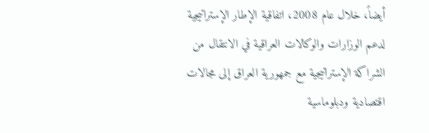أيضاً، خلال عام 2008، اتفاقية الإطار الإستراتيجية لدعم الوزارات والوكالات العراقية في الانتقال من الشراكة الإستراتيجية مع جمهورية العراق إلى مجالات اقتصادية ودبلوماسية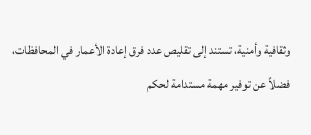وثقافية وأمنية، تستند إلى تقليص عدد فرق إعادة الأعمار في المحافظات، فضلاً عن توفير مهمة مستدامة لحكم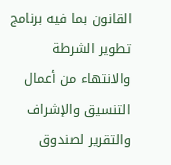القانون بما فيه برنامج تطوير الشرطة والانتهاء من أعمال التنسيق والإشراف والتقرير لصندوق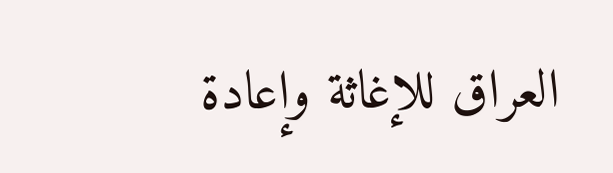العراق للإغاثة وإعادة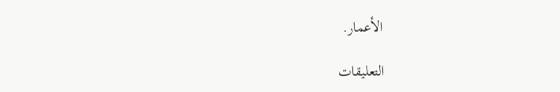الأعمار.

التعليقات